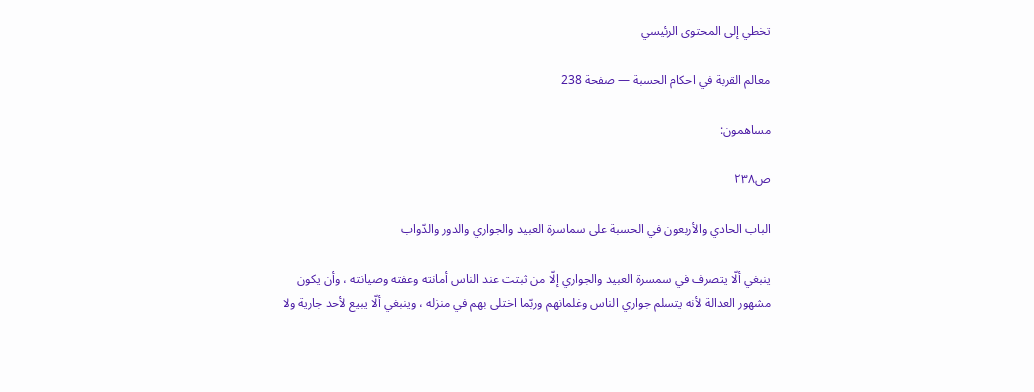تخطي إلى المحتوى الرئيسي

معالم القربة في احكام الحسبة — صفحة 238

مساهمون:

ص٢٣٨

الباب الحادي والأربعون في الحسبة على سماسرة العبيد والجواري والدور والدّواب

ينبغي ألّا يتصرف في سمسرة العبيد والجواري إلّا من ثبتت عند الناس أمانته وعفته وصيانته ، وأن يكون مشهور العدالة لأنه يتسلم جواري الناس وغلمانهم وربّما اختلى بهم في منزله ، وينبغي ألّا يبيع لأحد جارية ولا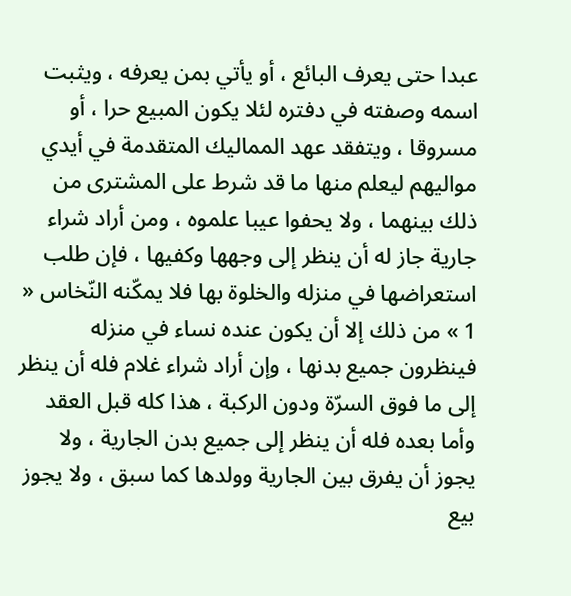عبدا حتى يعرف البائع ، أو يأتي بمن يعرفه ، ويثبت اسمه وصفته في دفتره لئلا يكون المبيع حرا ، أو مسروقا ، ويتفقد عهد المماليك المتقدمة في أيدي مواليهم ليعلم منها ما قد شرط على المشترى من ذلك بينهما ، ولا يحفوا عيبا علموه ، ومن أراد شراء جارية جاز له أن ينظر إلى وجهها وكفيها ، فإن طلب استعراضها في منزله والخلوة بها فلا يمكّنه النّخاس « 1 » من ذلك إلا أن يكون عنده نساء في منزله فينظرون جميع بدنها ، وإن أراد شراء غلام فله أن ينظر إلى ما فوق السرّة ودون الركبة ، هذا كله قبل العقد وأما بعده فله أن ينظر إلى جميع بدن الجارية ، ولا يجوز أن يفرق بين الجارية وولدها كما سبق ، ولا يجوز بيع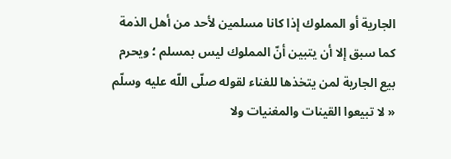الجارية أو المملوك إذا كانا مسلمين لأحد من أهل الذمة كما سبق إلا أن يتبين أنّ المملوك ليس بمسلم ؛ ويحرم بيع الجارية لمن يتخذها للغناء لقوله صلّى اللّه عليه وسلّم « لا تبيعوا القينات والمغنيات ولا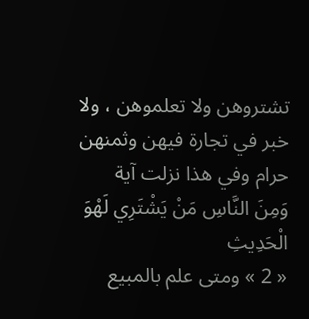تشتروهن ولا تعلموهن ، ولا خبر في تجارة فيهن وثمنهن حرام وفي هذا نزلت آية
وَمِنَ النَّاسِ مَنْ يَشْتَرِي لَهْوَ الْحَدِيثِ
« 2 » ومتى علم بالمبيع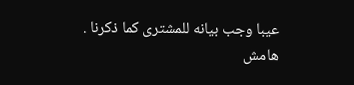عيبا وجب بيانه للمشترى كما ذكرنا .
هامش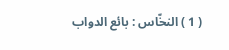( 1 ) النخّاس : بائع الدواب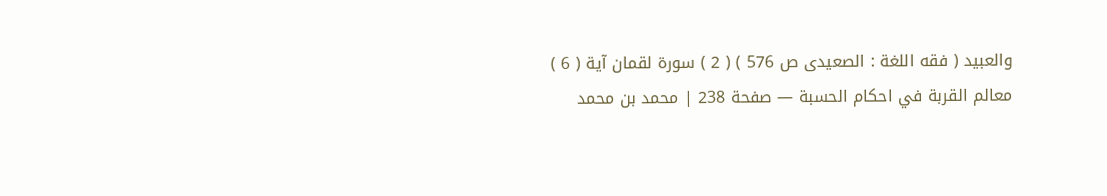والعبيد ( فقه اللغة : الصعيدى ص 576 ) ( 2 ) سورة لقمان آية ( 6 )
معالم القربة في احكام الحسبة — صفحة 238 | محمد بن محمد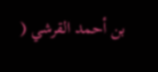بن أحمد القرشي (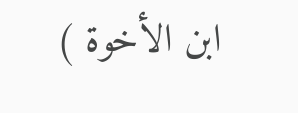ابن الأخوة )